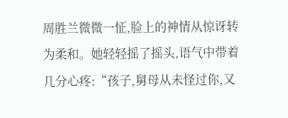周胜兰微微一怔,脸上的神情从惊讶转为柔和。她轻轻摇了摇头,语气中带着几分心疼:“孩子,舅母从未怪过你,又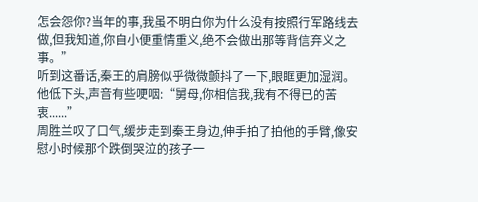怎会怨你?当年的事,我虽不明白你为什么没有按照行军路线去做,但我知道,你自小便重情重义,绝不会做出那等背信弃义之事。”
听到这番话,秦王的肩膀似乎微微颤抖了一下,眼眶更加湿润。
他低下头,声音有些哽咽:“舅母,你相信我,我有不得已的苦衷......”
周胜兰叹了口气,缓步走到秦王身边,伸手拍了拍他的手臂,像安慰小时候那个跌倒哭泣的孩子一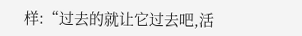样:“过去的就让它过去吧,活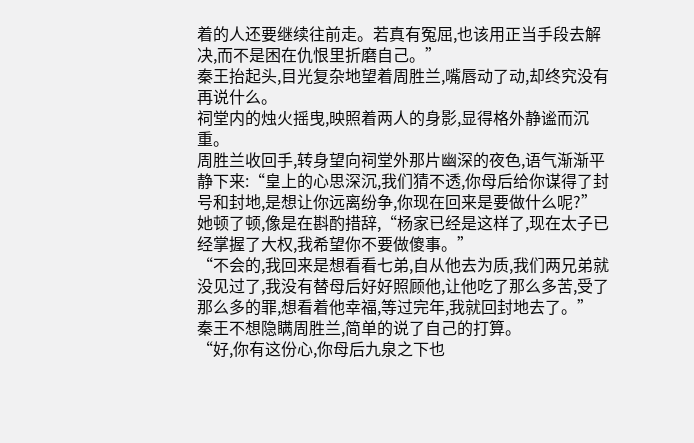着的人还要继续往前走。若真有冤屈,也该用正当手段去解决,而不是困在仇恨里折磨自己。”
秦王抬起头,目光复杂地望着周胜兰,嘴唇动了动,却终究没有再说什么。
祠堂内的烛火摇曳,映照着两人的身影,显得格外静谧而沉重。
周胜兰收回手,转身望向祠堂外那片幽深的夜色,语气渐渐平静下来:“皇上的心思深沉,我们猜不透,你母后给你谋得了封号和封地,是想让你远离纷争,你现在回来是要做什么呢?”
她顿了顿,像是在斟酌措辞,“杨家已经是这样了,现在太子已经掌握了大权,我希望你不要做傻事。”
“不会的,我回来是想看看七弟,自从他去为质,我们两兄弟就没见过了,我没有替母后好好照顾他,让他吃了那么多苦,受了那么多的罪,想看着他幸福,等过完年,我就回封地去了。”
秦王不想隐瞒周胜兰,简单的说了自己的打算。
“好,你有这份心,你母后九泉之下也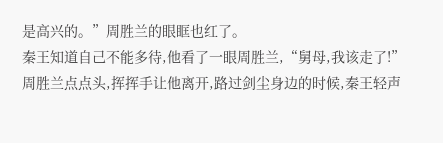是高兴的。”周胜兰的眼眶也红了。
秦王知道自己不能多待,他看了一眼周胜兰,“舅母,我该走了!”
周胜兰点点头,挥挥手让他离开,路过剑尘身边的时候,秦王轻声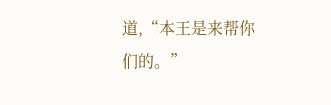道,“本王是来帮你们的。”